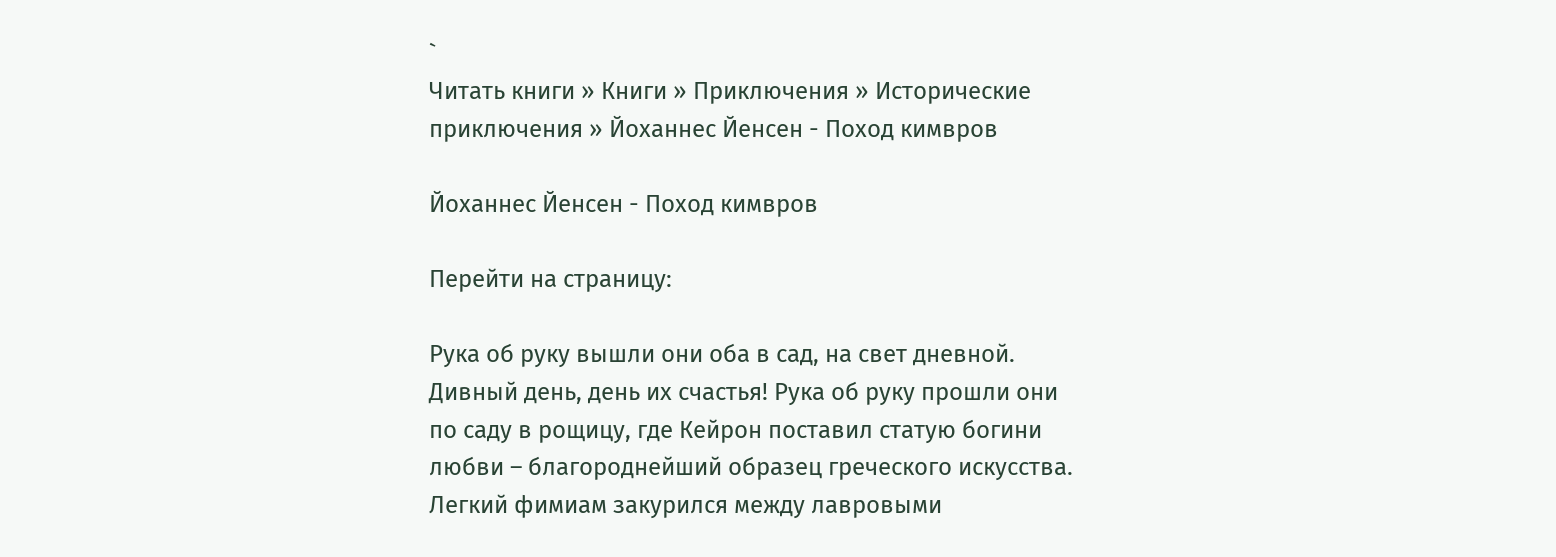`
Читать книги » Книги » Приключения » Исторические приключения » Йоханнес Йенсен - Поход кимвров

Йоханнес Йенсен - Поход кимвров

Перейти на страницу:

Рука об руку вышли они оба в сад, на свет дневной. Дивный день, день их счастья! Рука об руку прошли они по саду в рощицу, где Кейрон поставил статую богини любви – благороднейший образец греческого искусства. Легкий фимиам закурился между лавровыми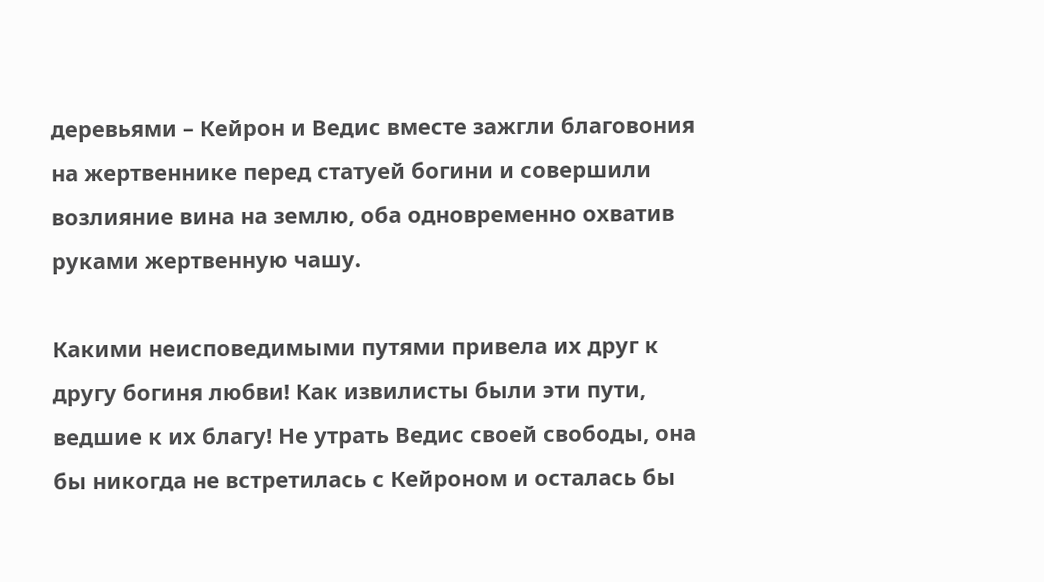деревьями – Кейрон и Ведис вместе зажгли благовония на жертвеннике перед статуей богини и совершили возлияние вина на землю, оба одновременно охватив руками жертвенную чашу.

Какими неисповедимыми путями привела их друг к другу богиня любви! Как извилисты были эти пути, ведшие к их благу! Не утрать Ведис своей свободы, она бы никогда не встретилась с Кейроном и осталась бы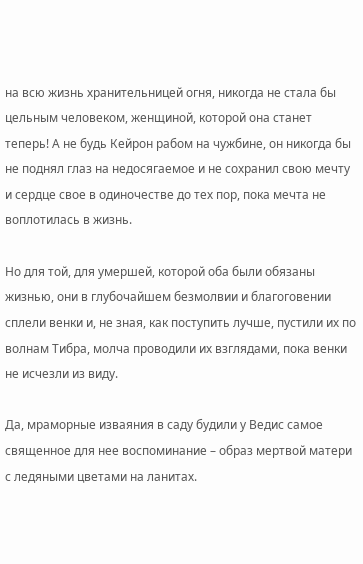на всю жизнь хранительницей огня, никогда не стала бы цельным человеком, женщиной, которой она станет теперь! А не будь Кейрон рабом на чужбине, он никогда бы не поднял глаз на недосягаемое и не сохранил свою мечту и сердце свое в одиночестве до тех пор, пока мечта не воплотилась в жизнь.

Но для той, для умершей, которой оба были обязаны жизнью, они в глубочайшем безмолвии и благоговении сплели венки и, не зная, как поступить лучше, пустили их по волнам Тибра, молча проводили их взглядами, пока венки не исчезли из виду.

Да, мраморные изваяния в саду будили у Ведис самое священное для нее воспоминание – образ мертвой матери с ледяными цветами на ланитах.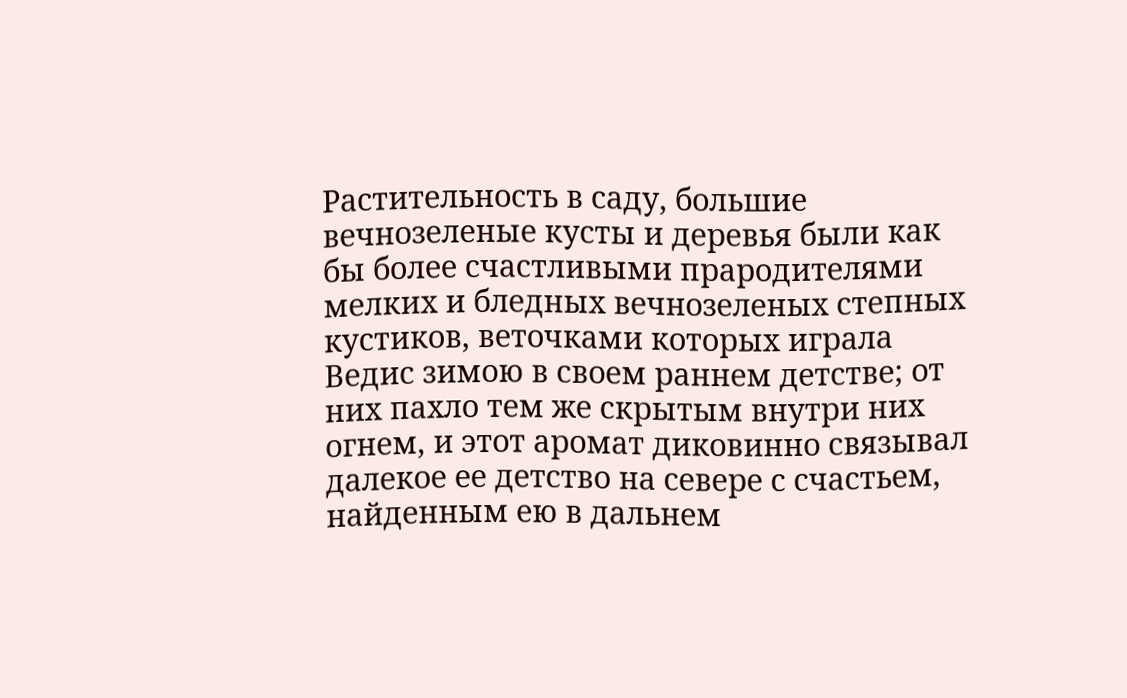Растительность в саду, большие вечнозеленые кусты и деревья были как бы более счастливыми прародителями мелких и бледных вечнозеленых степных кустиков, веточками которых играла Ведис зимою в своем раннем детстве; от них пахло тем же скрытым внутри них огнем, и этот аромат диковинно связывал далекое ее детство на севере с счастьем, найденным ею в дальнем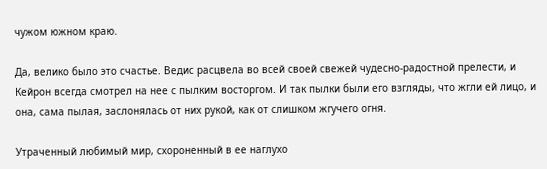чужом южном краю.

Да, велико было это счастье. Ведис расцвела во всей своей свежей чудесно-радостной прелести, и Кейрон всегда смотрел на нее с пылким восторгом. И так пылки были его взгляды, что жгли ей лицо, и она, сама пылая, заслонялась от них рукой, как от слишком жгучего огня.

Утраченный любимый мир, схороненный в ее наглухо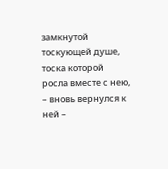замкнутой тоскующей душе, тоска которой росла вместе с нею, – вновь вернулся к ней –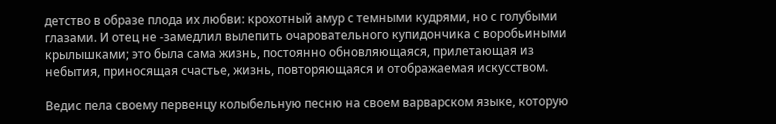детство в образе плода их любви: крохотный амур с темными кудрями, но с голубыми глазами. И отец не -замедлил вылепить очаровательного купидончика с воробьиными крылышками; это была сама жизнь, постоянно обновляющаяся, прилетающая из небытия, приносящая счастье, жизнь, повторяющаяся и отображаемая искусством.

Ведис пела своему первенцу колыбельную песню на своем варварском языке, которую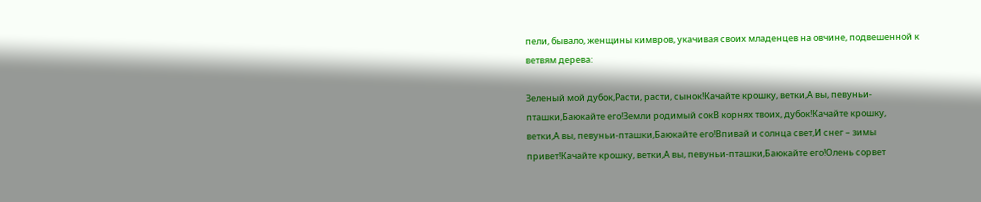пели, бывало, женщины кимвров, укачивая своих младенцев на овчине, подвешенной к ветвям дерева:

Зеленый мой дубок,Расти, расти, сынок!Качайте крошку, ветки,А вы, певуньи-пташки,Баюкайте его!Земли родимый сокВ корнях твоих, дубок!Качайте крошку, ветки,А вы, певуньи-пташки,Баюкайте его!Впивай и солнца свет,И снег – зимы привет!Качайте крошку, ветки,А вы, певуньи-пташки,Баюкайте его!Олень сорвет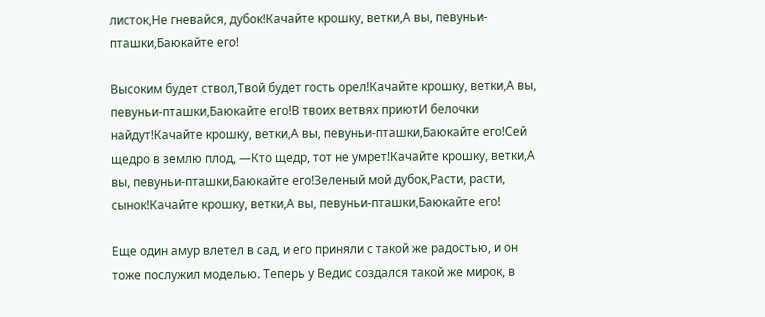листок,Не гневайся, дубок!Качайте крошку, ветки,А вы, певуньи-пташки,Баюкайте его!

Высоким будет ствол,Твой будет гость орел!Качайте крошку, ветки,А вы, певуньи-пташки,Баюкайте его!В твоих ветвях приютИ белочки найдут!Качайте крошку, ветки,А вы, певуньи-пташки,Баюкайте его!Сей щедро в землю плод, —Кто щедр, тот не умрет!Качайте крошку, ветки,А вы, певуньи-пташки,Баюкайте его!Зеленый мой дубок,Расти, расти, сынок!Качайте крошку, ветки,А вы, певуньи-пташки,Баюкайте его!

Еще один амур влетел в сад, и его приняли с такой же радостью, и он тоже послужил моделью. Теперь у Ведис создался такой же мирок, в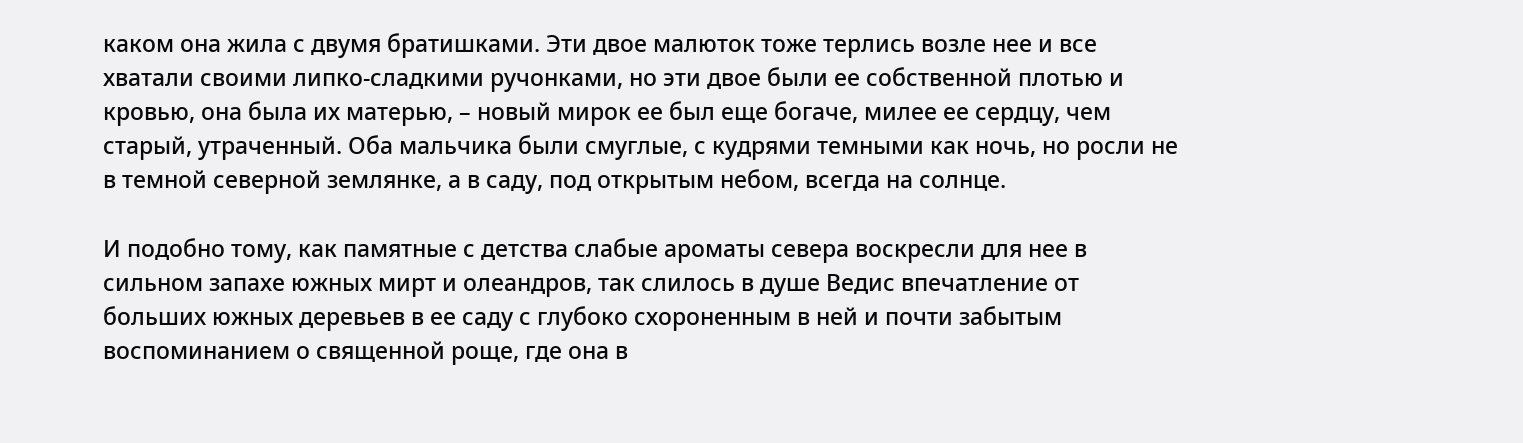каком она жила с двумя братишками. Эти двое малюток тоже терлись возле нее и все хватали своими липко-сладкими ручонками, но эти двое были ее собственной плотью и кровью, она была их матерью, – новый мирок ее был еще богаче, милее ее сердцу, чем старый, утраченный. Оба мальчика были смуглые, с кудрями темными как ночь, но росли не в темной северной землянке, а в саду, под открытым небом, всегда на солнце.

И подобно тому, как памятные с детства слабые ароматы севера воскресли для нее в сильном запахе южных мирт и олеандров, так слилось в душе Ведис впечатление от больших южных деревьев в ее саду с глубоко схороненным в ней и почти забытым воспоминанием о священной роще, где она в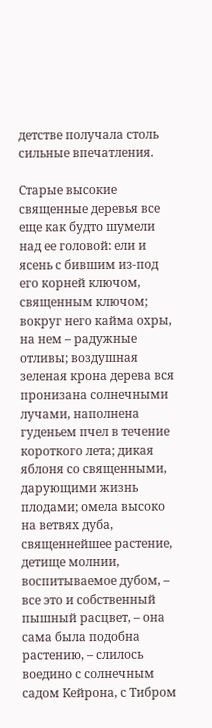детстве получала столь сильные впечатления.

Старые высокие священные деревья все еще как будто шумели над ее головой: ели и ясень с бившим из-под его корней ключом, священным ключом; вокруг него кайма охры, на нем – радужные отливы; воздушная зеленая крона дерева вся пронизана солнечными лучами, наполнена гуденьем пчел в течение короткого лета; дикая яблоня со священными, дарующими жизнь плодами; омела высоко на ветвях дуба, священнейшее растение, детище молнии, воспитываемое дубом, – все это и собственный пышный расцвет, – она сама была подобна растению, – слилось воедино с солнечным садом Кейрона, с Тибром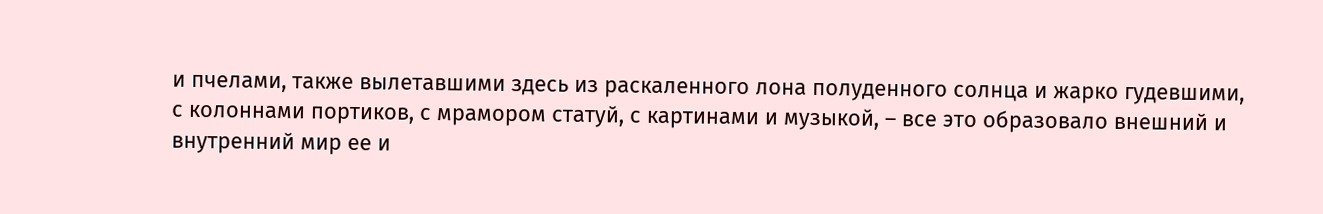и пчелами, также вылетавшими здесь из раскаленного лона полуденного солнца и жарко гудевшими, с колоннами портиков, с мрамором статуй, с картинами и музыкой, – все это образовало внешний и внутренний мир ее и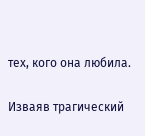тех, кого она любила.

Изваяв трагический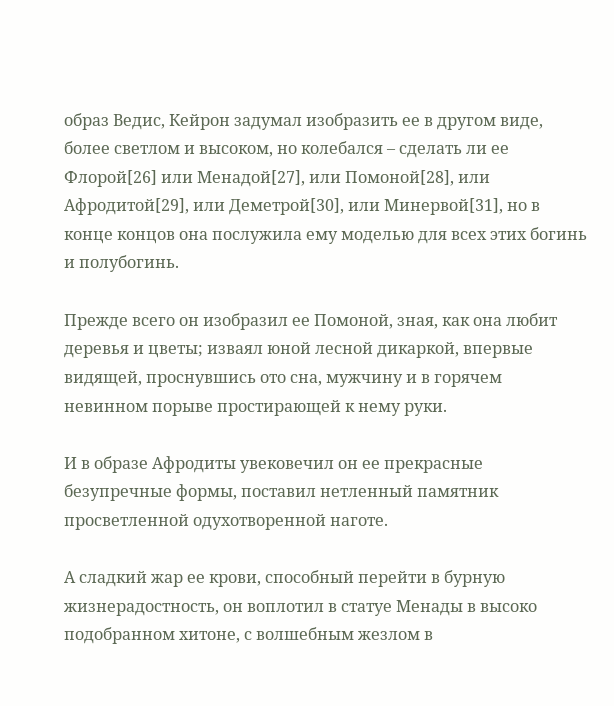образ Ведис, Кейрон задумал изобразить ее в другом виде, более светлом и высоком, но колебался – сделать ли ее Флорой[26] или Менадой[27], или Помоной[28], или Афродитой[29], или Деметрой[30], или Минервой[31], но в конце концов она послужила ему моделью для всех этих богинь и полубогинь.

Прежде всего он изобразил ее Помоной, зная, как она любит деревья и цветы; изваял юной лесной дикаркой, впервые видящей, проснувшись ото сна, мужчину и в горячем невинном порыве простирающей к нему руки.

И в образе Афродиты увековечил он ее прекрасные безупречные формы, поставил нетленный памятник просветленной одухотворенной наготе.

А сладкий жар ее крови, способный перейти в бурную жизнерадостность, он воплотил в статуе Менады в высоко подобранном хитоне, с волшебным жезлом в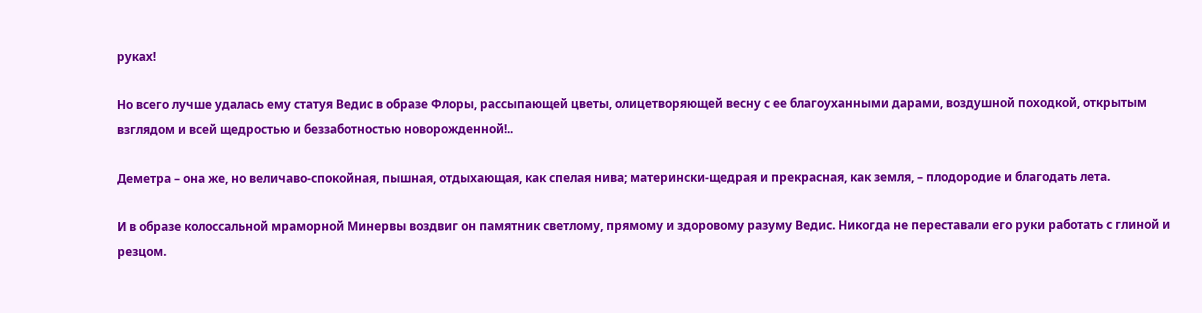руках!

Но всего лучше удалась ему статуя Ведис в образе Флоры, рассыпающей цветы, олицетворяющей весну с ее благоуханными дарами, воздушной походкой, открытым взглядом и всей щедростью и беззаботностью новорожденной!..

Деметра – она же, но величаво-спокойная, пышная, отдыхающая, как спелая нива; матерински-щедрая и прекрасная, как земля, – плодородие и благодать лета.

И в образе колоссальной мраморной Минервы воздвиг он памятник светлому, прямому и здоровому разуму Ведис. Никогда не переставали его руки работать с глиной и резцом.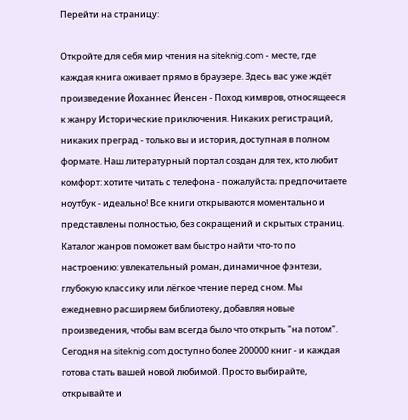Перейти на страницу:

Откройте для себя мир чтения на siteknig.com - месте, где каждая книга оживает прямо в браузере. Здесь вас уже ждёт произведение Йоханнес Йенсен - Поход кимвров, относящееся к жанру Исторические приключения. Никаких регистраций, никаких преград - только вы и история, доступная в полном формате. Наш литературный портал создан для тех, кто любит комфорт: хотите читать с телефона - пожалуйста; предпочитаете ноутбук - идеально! Все книги открываются моментально и представлены полностью, без сокращений и скрытых страниц. Каталог жанров поможет вам быстро найти что-то по настроению: увлекательный роман, динамичное фэнтези, глубокую классику или лёгкое чтение перед сном. Мы ежедневно расширяем библиотеку, добавляя новые произведения, чтобы вам всегда было что открыть "на потом". Сегодня на siteknig.com доступно более 200000 книг - и каждая готова стать вашей новой любимой. Просто выбирайте, открывайте и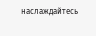наслаждайтесь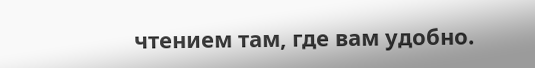чтением там, где вам удобно.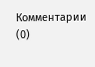Комментарии (0)